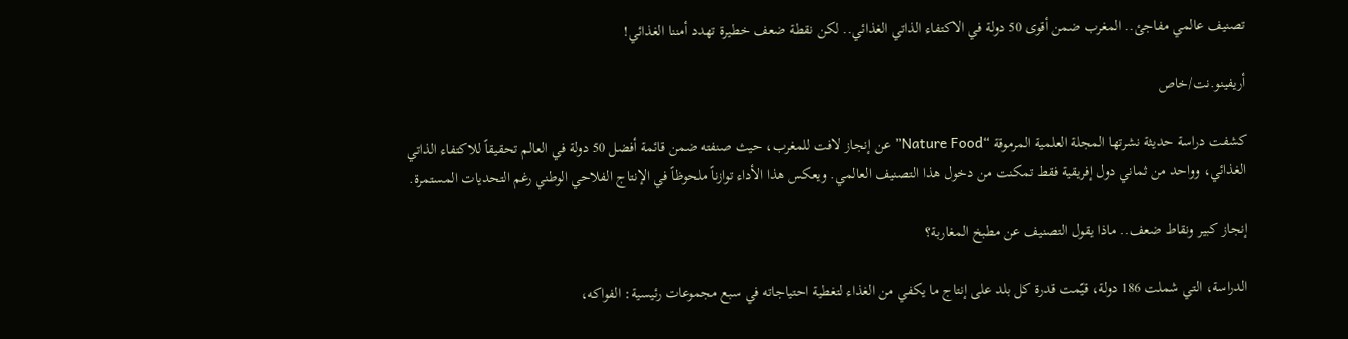تصنيف عالمي مفاجئ.. المغرب ضمن أقوى 50 دولة في الاكتفاء الذاتي الغذائي.. لكن نقطة ضعف خطيرة تهدد أمننا الغذائي!

أريفينو.نت/خاص

كشفت دراسة حديثة نشرتها المجلة العلمية المرموقة “Nature Food” عن إنجاز لافت للمغرب، حيث صنفته ضمن قائمة أفضل 50 دولة في العالم تحقيقاً للاكتفاء الذاتي الغذائي، وواحد من ثماني دول إفريقية فقط تمكنت من دخول هذا التصنيف العالمي. ويعكس هذا الأداء توازناً ملحوظاً في الإنتاج الفلاحي الوطني رغم التحديات المستمرة.

إنجاز كبير ونقاط ضعف.. ماذا يقول التصنيف عن مطبخ المغاربة؟

الدراسة، التي شملت 186 دولة، قيّمت قدرة كل بلد على إنتاج ما يكفي من الغذاء لتغطية احتياجاته في سبع مجموعات رئيسية: الفواكه،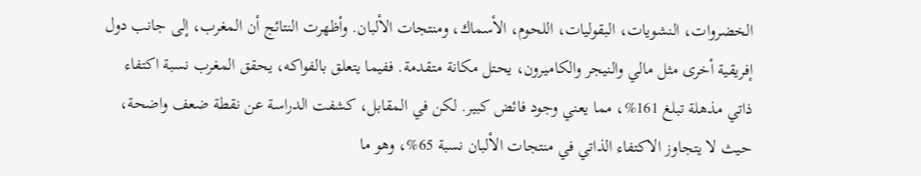الخضروات، النشويات، البقوليات، اللحوم، الأسماك، ومنتجات الألبان. وأظهرت النتائج أن المغرب، إلى جانب دول إفريقية أخرى مثل مالي والنيجر والكاميرون، يحتل مكانة متقدمة. ففيما يتعلق بالفواكه، يحقق المغرب نسبة اكتفاء ذاتي مذهلة تبلغ 161%، مما يعني وجود فائض كبير. لكن في المقابل، كشفت الدراسة عن نقطة ضعف واضحة، حيث لا يتجاوز الاكتفاء الذاتي في منتجات الألبان نسبة 65%، وهو ما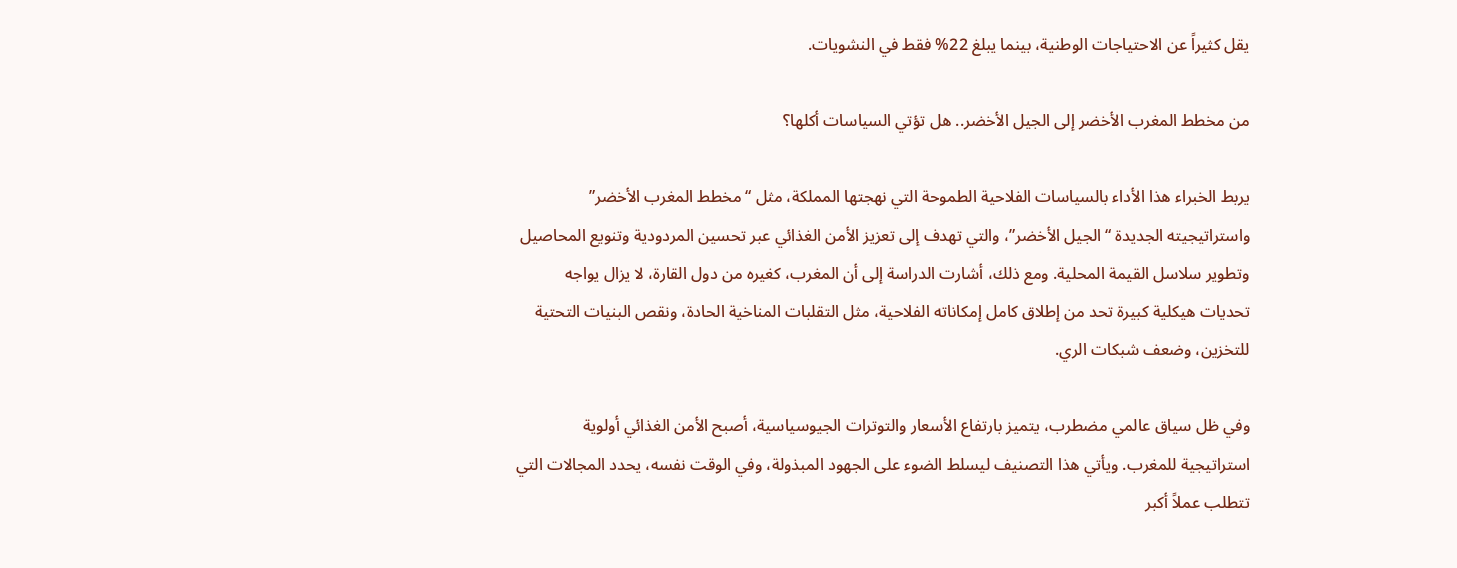يقل كثيراً عن الاحتياجات الوطنية، بينما يبلغ 22% فقط في النشويات.

من مخطط المغرب الأخضر إلى الجيل الأخضر.. هل تؤتي السياسات أكلها؟

يربط الخبراء هذا الأداء بالسياسات الفلاحية الطموحة التي نهجتها المملكة، مثل “مخطط المغرب الأخضر” واستراتيجيته الجديدة “الجيل الأخضر”، والتي تهدف إلى تعزيز الأمن الغذائي عبر تحسين المردودية وتنويع المحاصيل وتطوير سلاسل القيمة المحلية. ومع ذلك، أشارت الدراسة إلى أن المغرب، كغيره من دول القارة، لا يزال يواجه تحديات هيكلية كبيرة تحد من إطلاق كامل إمكاناته الفلاحية، مثل التقلبات المناخية الحادة، ونقص البنيات التحتية للتخزين، وضعف شبكات الري.

وفي ظل سياق عالمي مضطرب، يتميز بارتفاع الأسعار والتوترات الجيوسياسية، أصبح الأمن الغذائي أولوية استراتيجية للمغرب. ويأتي هذا التصنيف ليسلط الضوء على الجهود المبذولة، وفي الوقت نفسه، يحدد المجالات التي تتطلب عملاً أكبر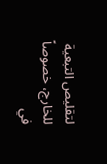لتقليص التبعية للخارج، خصوصاً في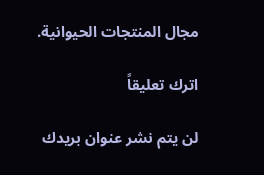مجال المنتجات الحيوانية.

اترك تعليقاً

لن يتم نشر عنوان بريدك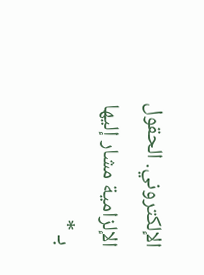الإلكتروني. الحقول الإلزامية مشار إليها بـ *